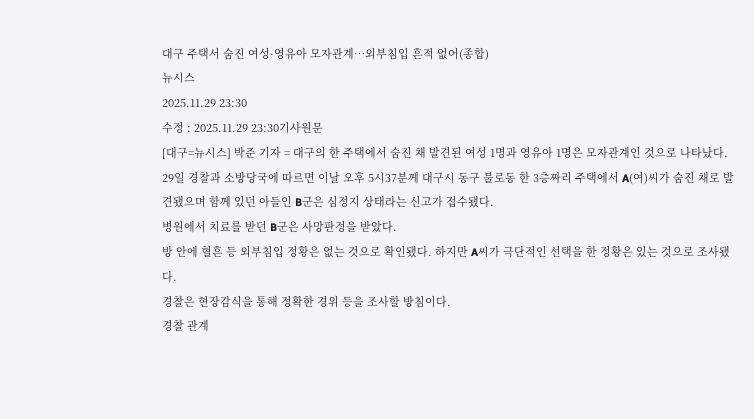대구 주택서 숨진 여성·영유아 모자관계…외부침입 흔적 없어(종합)
뉴시스
2025.11.29 23:30
수정 : 2025.11.29 23:30기사원문
[대구=뉴시스] 박준 기자 = 대구의 한 주택에서 숨진 채 발견된 여성 1명과 영유아 1명은 모자관계인 것으로 나타났다.
29일 경찰과 소방당국에 따르면 이날 오후 5시37분께 대구시 동구 불로동 한 3층짜리 주택에서 A(여)씨가 숨진 채로 발견됐으며 함께 있던 아들인 B군은 심정지 상태라는 신고가 접수됐다.
병원에서 치료를 받던 B군은 사망판정을 받았다.
방 안에 혈흔 등 외부침입 정황은 없는 것으로 확인됐다. 하지만 A씨가 극단적인 선택을 한 정황은 있는 것으로 조사됐다.
경찰은 현장감식을 통해 정확한 경위 등을 조사할 방침이다.
경찰 관계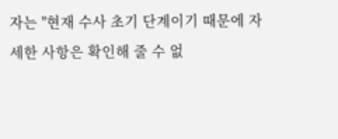자는 "현재 수사 초기 단계이기 때문에 자세한 사항은 확인해 줄 수 없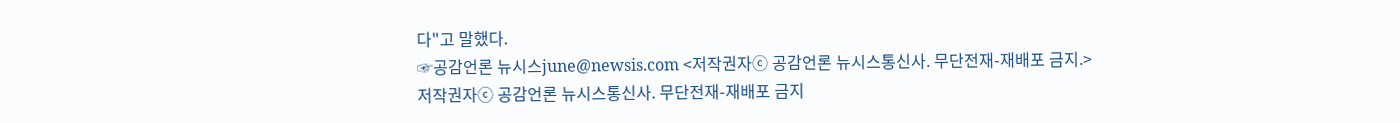다"고 말했다.
☞공감언론 뉴시스june@newsis.com <저작권자ⓒ 공감언론 뉴시스통신사. 무단전재-재배포 금지.>
저작권자ⓒ 공감언론 뉴시스통신사. 무단전재-재배포 금지